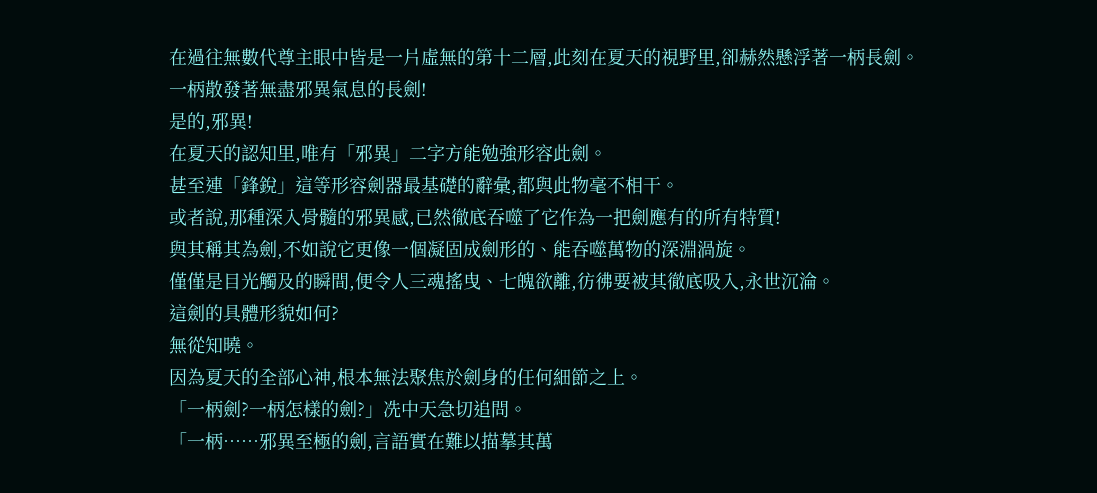在過往無數代尊主眼中皆是一片虛無的第十二層,此刻在夏天的視野里,卻赫然懸浮著一柄長劍。
一柄散發著無盡邪異氣息的長劍!
是的,邪異!
在夏天的認知里,唯有「邪異」二字方能勉強形容此劍。
甚至連「鋒銳」這等形容劍器最基礎的辭彙,都與此物毫不相干。
或者說,那種深入骨髓的邪異感,已然徹底吞噬了它作為一把劍應有的所有特質!
與其稱其為劍,不如說它更像一個凝固成劍形的、能吞噬萬物的深淵渦旋。
僅僅是目光觸及的瞬間,便令人三魂搖曳、七魄欲離,彷彿要被其徹底吸入,永世沉淪。
這劍的具體形貌如何?
無從知曉。
因為夏天的全部心神,根本無法聚焦於劍身的任何細節之上。
「一柄劍?一柄怎樣的劍?」冼中天急切追問。
「一柄……邪異至極的劍,言語實在難以描摹其萬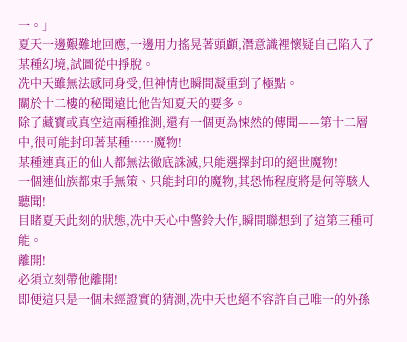一。」
夏天一邊艱難地回應,一邊用力搖晃著頭顱,潛意識裡懷疑自己陷入了某種幻境,試圖從中掙脫。
冼中天雖無法感同身受,但神情也瞬間凝重到了極點。
關於十二樓的秘聞遠比他告知夏天的要多。
除了藏寶或真空這兩種推測,還有一個更為悚然的傳聞——第十二層中,很可能封印著某種……魔物!
某種連真正的仙人都無法徹底誅滅,只能選擇封印的絕世魔物!
一個連仙族都束手無策、只能封印的魔物,其恐怖程度將是何等駭人聽聞!
目睹夏天此刻的狀態,冼中天心中警鈴大作,瞬間聯想到了這第三種可能。
離開!
必須立刻帶他離開!
即便這只是一個未經證實的猜測,冼中天也絕不容許自己唯一的外孫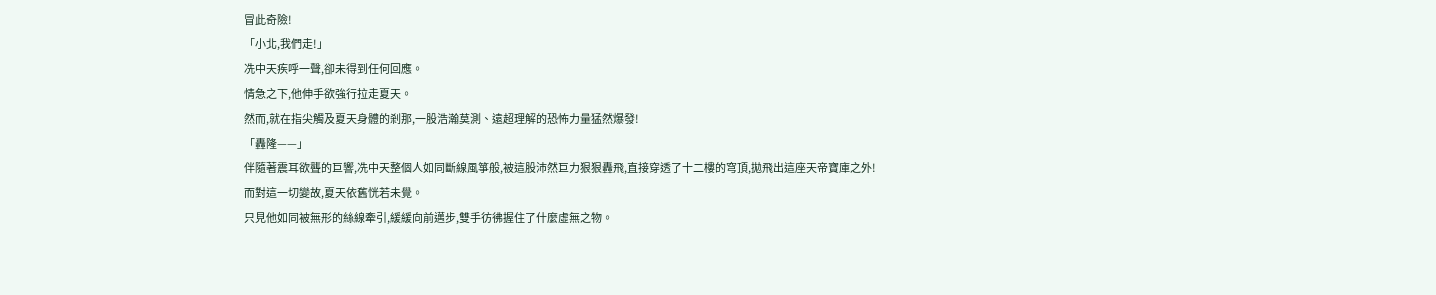冒此奇險!
「小北,我們走!」
冼中天疾呼一聲,卻未得到任何回應。
情急之下,他伸手欲強行拉走夏天。
然而,就在指尖觸及夏天身體的剎那,一股浩瀚莫測、遠超理解的恐怖力量猛然爆發!
「轟隆——」
伴隨著震耳欲聾的巨響,冼中天整個人如同斷線風箏般,被這股沛然巨力狠狠轟飛,直接穿透了十二樓的穹頂,拋飛出這座天帝寶庫之外!
而對這一切變故,夏天依舊恍若未覺。
只見他如同被無形的絲線牽引,緩緩向前邁步,雙手彷彿握住了什麼虛無之物。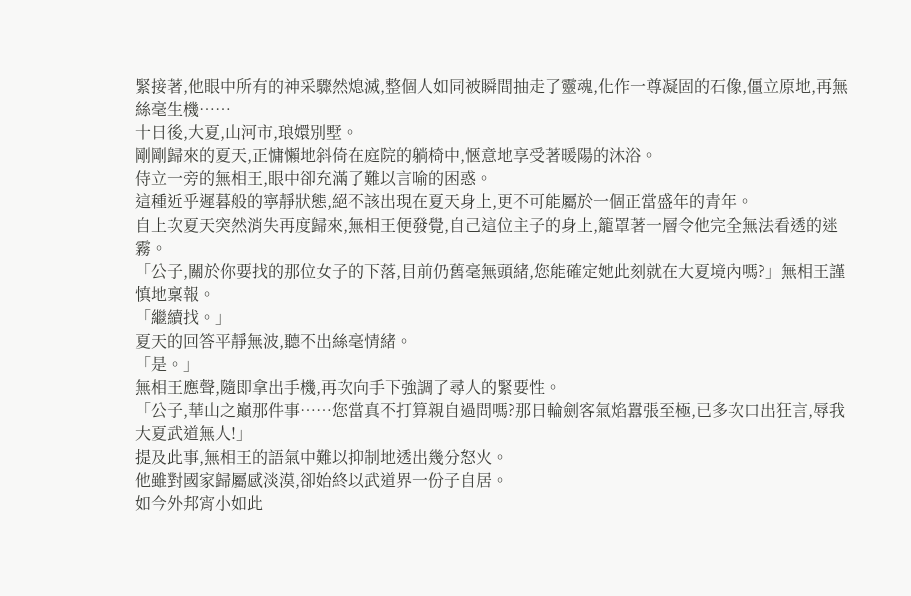緊接著,他眼中所有的神采驟然熄滅,整個人如同被瞬間抽走了靈魂,化作一尊凝固的石像,僵立原地,再無絲毫生機……
十日後,大夏,山河市,琅嬛別墅。
剛剛歸來的夏天,正慵懶地斜倚在庭院的躺椅中,愜意地享受著暖陽的沐浴。
侍立一旁的無相王,眼中卻充滿了難以言喻的困惑。
這種近乎遲暮般的寧靜狀態,絕不該出現在夏天身上,更不可能屬於一個正當盛年的青年。
自上次夏天突然消失再度歸來,無相王便發覺,自己這位主子的身上,籠罩著一層令他完全無法看透的迷霧。
「公子,關於你要找的那位女子的下落,目前仍舊毫無頭緒,您能確定她此刻就在大夏境內嗎?」無相王謹慎地稟報。
「繼續找。」
夏天的回答平靜無波,聽不出絲毫情緒。
「是。」
無相王應聲,隨即拿出手機,再次向手下強調了尋人的緊要性。
「公子,華山之巔那件事……您當真不打算親自過問嗎?那日輪劍客氣焰囂張至極,已多次口出狂言,辱我大夏武道無人!」
提及此事,無相王的語氣中難以抑制地透出幾分怒火。
他雖對國家歸屬感淡漠,卻始終以武道界一份子自居。
如今外邦宵小如此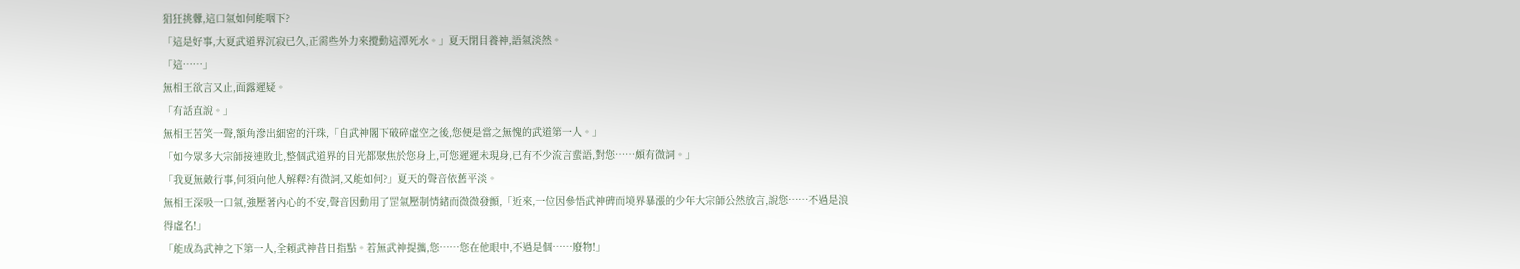猖狂挑釁,這口氣如何能咽下?
「這是好事,大夏武道界沉寂已久,正需些外力來攪動這潭死水。」夏天閉目養神,語氣淡然。
「這……」
無相王欲言又止,面露遲疑。
「有話直說。」
無相王苦笑一聲,額角滲出細密的汗珠,「自武神閣下破碎虛空之後,您便是當之無愧的武道第一人。」
「如今眾多大宗師接連敗北,整個武道界的目光都聚焦於您身上,可您遲遲未現身,已有不少流言蜚語,對您……頗有微詞。」
「我夏無敵行事,何須向他人解釋?有微詞,又能如何?」夏天的聲音依舊平淡。
無相王深吸一口氣,強壓著內心的不安,聲音因動用了罡氣壓制情緒而微微發顫,「近來,一位因參悟武神碑而境界暴漲的少年大宗師公然放言,說您……不過是浪得虛名!」
「能成為武神之下第一人,全賴武神昔日指點。若無武神提攜,您……您在他眼中,不過是個……廢物!」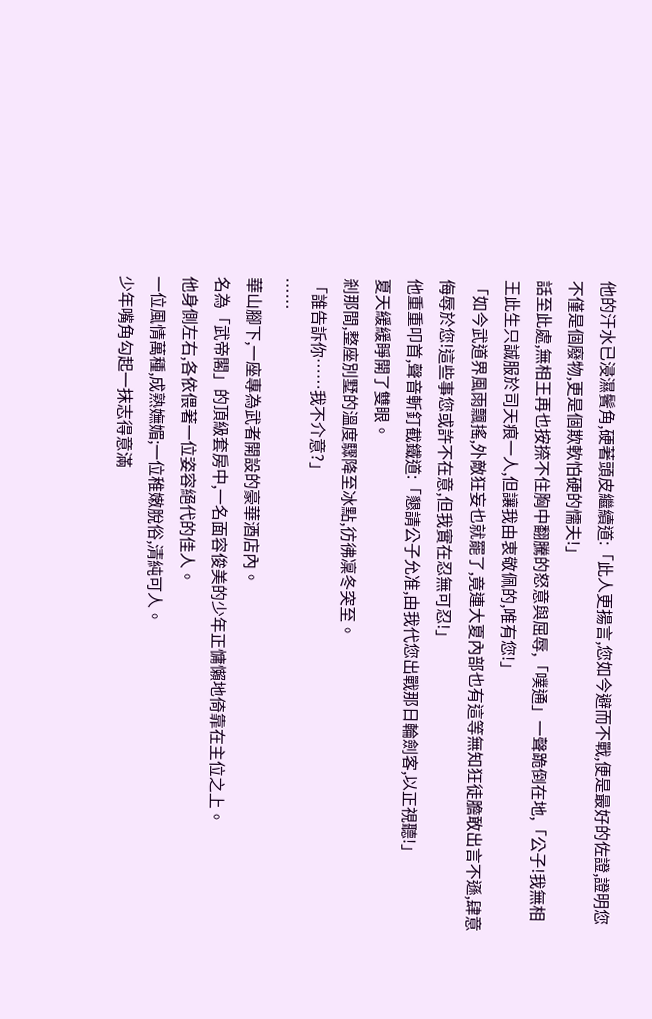他的汗水已浸濕鬢角,硬著頭皮繼續道:「此人更揚言,您如今避而不戰,便是最好的佐證,證明您不僅是個廢物,更是個欺軟怕硬的懦夫!」
話至此處,無相王再也按捺不住胸中翻騰的怒意與屈辱,「噗通」一聲跪倒在地,「公子!我無相王此生只誠服於司天痕一人,但讓我由衷敬佩的,唯有您!」
「如今武道界風雨飄搖,外敵狂妄也就罷了,竟連大夏內部也有這等無知狂徒膽敢出言不遜,肆意侮辱於您!這些事您或許不在意,但我實在忍無可忍!」
他重重叩首,聲音斬釘截鐵道:「懇請公子允准,由我代您出戰那日輪劍客,以正視聽!」
夏天緩緩睜開了雙眼。
剎那間,整座別墅的溫度驟降至冰點,彷彿凜冬突至。
「誰告訴你……我不介意?」
……
華山腳下,一座專為武者開設的豪華酒店內。
名為「武帝閣」的頂級套房中,一名面容俊美的少年正慵懶地倚靠在主位之上。
他身側左右,各依偎著一位姿容絕代的佳人。
一位風情萬種,成熟嫵媚;一位稚嫩脫俗,清純可人。
少年嘴角勾起一抹志得意滿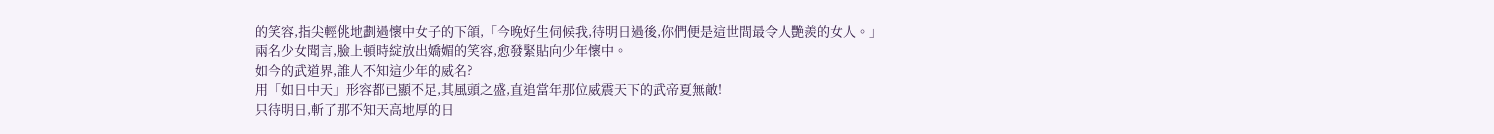的笑容,指尖輕佻地劃過懷中女子的下頜,「今晚好生伺候我,待明日過後,你們便是這世間最令人艷羨的女人。」
兩名少女聞言,臉上頓時綻放出嬌媚的笑容,愈發緊貼向少年懷中。
如今的武道界,誰人不知這少年的威名?
用「如日中天」形容都已顯不足,其風頭之盛,直追當年那位威震天下的武帝夏無敵!
只待明日,斬了那不知天高地厚的日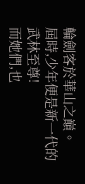輪劍客於華山之巔。
屆時,少年便是新一代的武林至尊!
而她們,也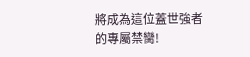將成為這位蓋世強者的專屬禁臠!